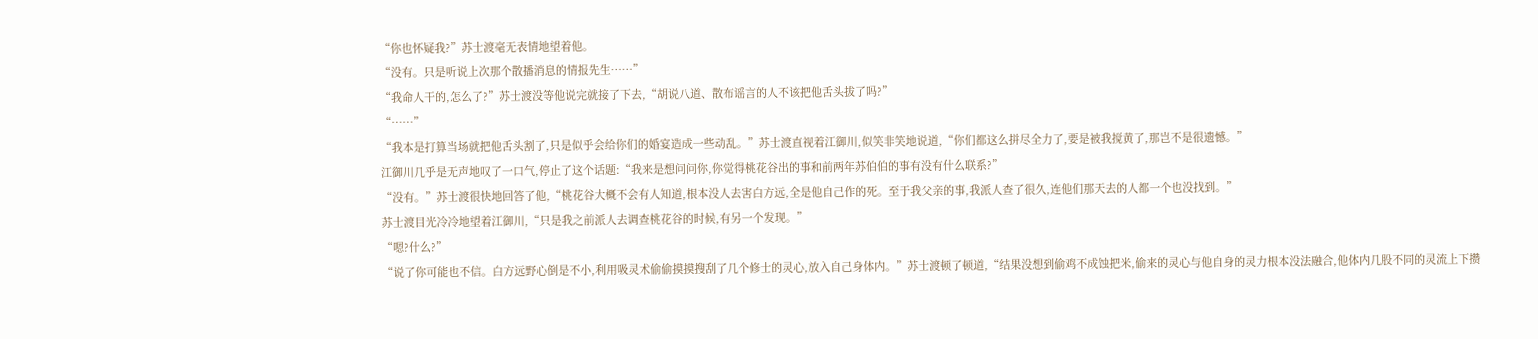“你也怀疑我?”苏士渡毫无表情地望着他。
“没有。只是听说上次那个散播消息的情报先生……”
“我命人干的,怎么了?”苏士渡没等他说完就接了下去,“胡说八道、散布谣言的人不该把他舌头拔了吗?”
“……”
“我本是打算当场就把他舌头割了,只是似乎会给你们的婚宴造成一些动乱。”苏士渡直视着江御川,似笑非笑地说道,“你们都这么拼尽全力了,要是被我搅黄了,那岂不是很遗憾。”
江御川几乎是无声地叹了一口气,停止了这个话题:“我来是想问问你,你觉得桃花谷出的事和前两年苏伯伯的事有没有什么联系?”
“没有。”苏士渡很快地回答了他,“桃花谷大概不会有人知道,根本没人去害白方远,全是他自己作的死。至于我父亲的事,我派人查了很久,连他们那天去的人都一个也没找到。”
苏士渡目光冷冷地望着江御川,“只是我之前派人去调查桃花谷的时候,有另一个发现。”
“嗯?什么?”
“说了你可能也不信。白方远野心倒是不小,利用吸灵术偷偷摸摸搜刮了几个修士的灵心,放入自己身体内。”苏士渡顿了顿道,“结果没想到偷鸡不成蚀把米,偷来的灵心与他自身的灵力根本没法融合,他体内几股不同的灵流上下攒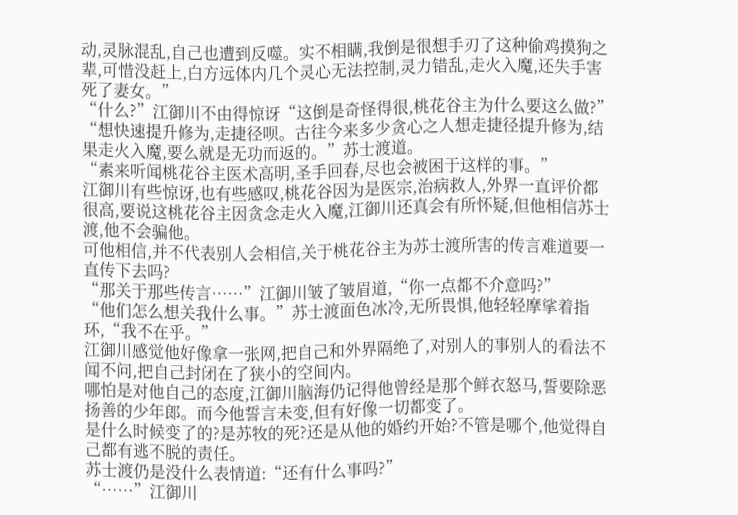动,灵脉混乱,自己也遭到反噬。实不相瞒,我倒是很想手刃了这种偷鸡摸狗之辈,可惜没赶上,白方远体内几个灵心无法控制,灵力错乱,走火入魔,还失手害死了妻女。”
“什么?”江御川不由得惊讶“这倒是奇怪得很,桃花谷主为什么要这么做?”
“想快速提升修为,走捷径呗。古往今来多少贪心之人想走捷径提升修为,结果走火入魔,要么就是无功而返的。”苏士渡道。
“素来听闻桃花谷主医术高明,圣手回春,尽也会被困于这样的事。”
江御川有些惊讶,也有些感叹,桃花谷因为是医宗,治病救人,外界一直评价都很高,要说这桃花谷主因贪念走火入魔,江御川还真会有所怀疑,但他相信苏士渡,他不会骗他。
可他相信,并不代表别人会相信,关于桃花谷主为苏士渡所害的传言难道要一直传下去吗?
“那关于那些传言……”江御川皱了皱眉道,“你一点都不介意吗?”
“他们怎么想关我什么事。”苏士渡面色冰冷,无所畏惧,他轻轻摩挲着指环,“我不在乎。”
江御川感觉他好像拿一张网,把自己和外界隔绝了,对别人的事别人的看法不闻不问,把自己封闭在了狭小的空间内。
哪怕是对他自己的态度,江御川脑海仍记得他曾经是那个鲜衣怒马,誓要除恶扬善的少年郎。而今他誓言未变,但有好像一切都变了。
是什么时候变了的?是苏牧的死?还是从他的婚约开始?不管是哪个,他觉得自己都有逃不脱的责任。
苏士渡仍是没什么表情道:“还有什么事吗?”
“……”江御川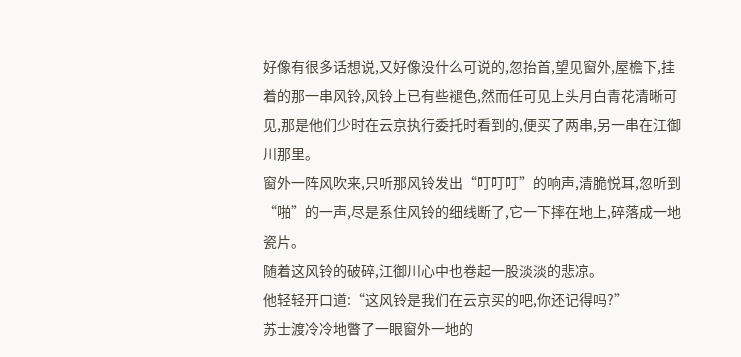好像有很多话想说,又好像没什么可说的,忽抬首,望见窗外,屋檐下,挂着的那一串风铃,风铃上已有些褪色,然而任可见上头月白青花清晰可见,那是他们少时在云京执行委托时看到的,便买了两串,另一串在江御川那里。
窗外一阵风吹来,只听那风铃发出“叮叮叮”的响声,清脆悦耳,忽听到“啪”的一声,尽是系住风铃的细线断了,它一下摔在地上,碎落成一地瓷片。
随着这风铃的破碎,江御川心中也卷起一股淡淡的悲凉。
他轻轻开口道:“这风铃是我们在云京买的吧,你还记得吗?”
苏士渡冷冷地瞥了一眼窗外一地的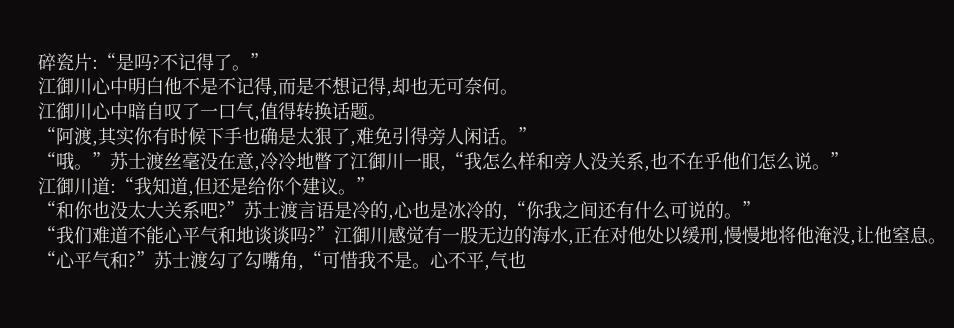碎瓷片:“是吗?不记得了。”
江御川心中明白他不是不记得,而是不想记得,却也无可奈何。
江御川心中暗自叹了一口气,值得转换话题。
“阿渡,其实你有时候下手也确是太狠了,难免引得旁人闲话。”
“哦。”苏士渡丝毫没在意,冷冷地瞥了江御川一眼,“我怎么样和旁人没关系,也不在乎他们怎么说。”
江御川道:“我知道,但还是给你个建议。”
“和你也没太大关系吧?”苏士渡言语是冷的,心也是冰冷的,“你我之间还有什么可说的。”
“我们难道不能心平气和地谈谈吗?”江御川感觉有一股无边的海水,正在对他处以缓刑,慢慢地将他淹没,让他窒息。
“心平气和?”苏士渡勾了勾嘴角,“可惜我不是。心不平,气也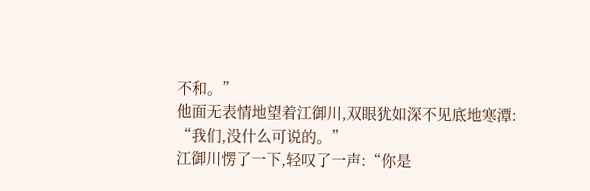不和。”
他面无表情地望着江御川,双眼犹如深不见底地寒潭:
“我们,没什么可说的。”
江御川愣了一下,轻叹了一声:“你是